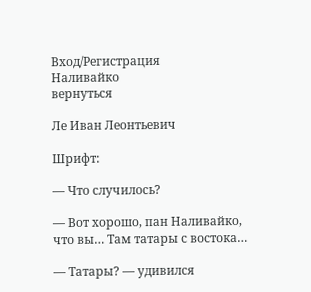Вход/Регистрация
Наливайко
вернуться

Ле Иван Леонтьевич

Шрифт:

— Что случилось?

— Вот хорошо, пан Наливайко, что вы… Там татары с востока…

— Татары? — удивился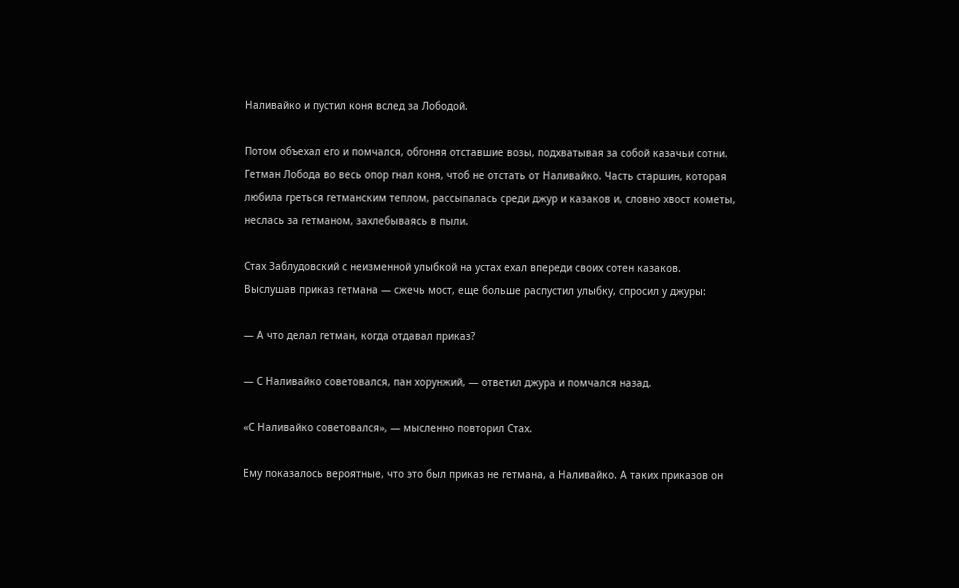Наливайко и пустил коня вслед за Лободой.

Потом объехал его и помчался, обгоняя отставшие возы, подхватывая за собой казачьи сотни. Гетман Лобода во весь опор гнал коня, чтоб не отстать от Наливайко. Часть старшин, которая любила греться гетманским теплом, рассыпалась среди джур и казаков и, словно хвост кометы, неслась за гетманом, захлебываясь в пыли.

Стах Заблудовский с неизменной улыбкой на устах ехал впереди своих сотен казаков. Выслушав приказ гетмана — сжечь мост, еще больше распустил улыбку, спросил у джуры:

— А что делал гетман, когда отдавал приказ?

— С Наливайко советовался, пан хорунжий, — ответил джура и помчался назад.

«С Наливайко советовался», — мысленно повторил Стах.

Ему показалось вероятные, что это был приказ не гетмана, а Наливайко. А таких приказов он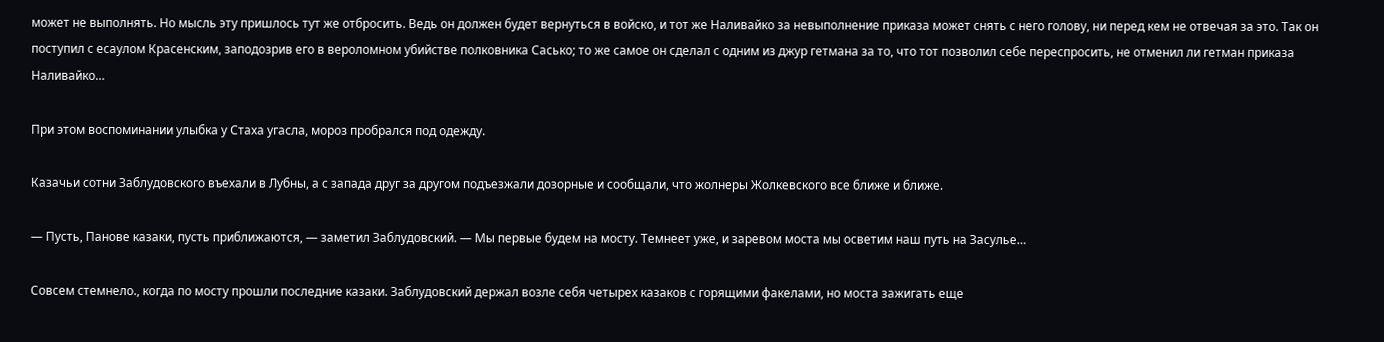может не выполнять. Но мысль эту пришлось тут же отбросить. Ведь он должен будет вернуться в войско, и тот же Наливайко за невыполнение приказа может снять с него голову, ни перед кем не отвечая за это. Так он поступил с есаулом Красенским, заподозрив его в вероломном убийстве полковника Сасько; то же самое он сделал с одним из джур гетмана за то, что тот позволил себе переспросить, не отменил ли гетман приказа Наливайко…

При этом воспоминании улыбка у Стаха угасла, мороз пробрался под одежду.

Казачьи сотни Заблудовского въехали в Лубны, а с запада друг за другом подъезжали дозорные и сообщали, что жолнеры Жолкевского все ближе и ближе.

— Пусть, Панове казаки, пусть приближаются, — заметил Заблудовский. — Мы первые будем на мосту. Темнеет уже, и заревом моста мы осветим наш путь на Засулье…

Совсем стемнело., когда по мосту прошли последние казаки. Заблудовский держал возле себя четырех казаков с горящими факелами, но моста зажигать еще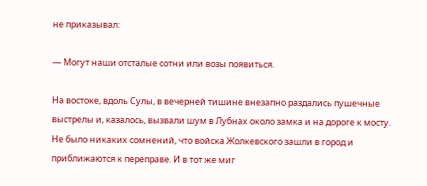не приказывал:

— Могут наши отсталые сотни или возы появиться.

На востоке, вдоль Сулы, в вечерней тишине внезапно раздались пушечные выстрелы и, казалось, вызвали шум в Лубнах около замка и на дороге к мосту. Не было никаких сомнений, что войска Жолкевского зашли в город и приближаются к переправе. И в тот же миг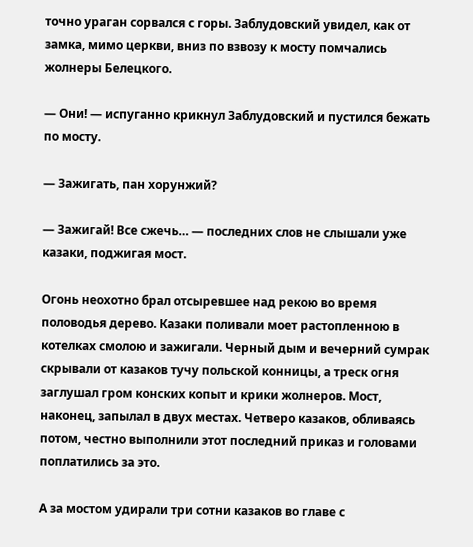точно ураган сорвался с горы. Заблудовский увидел, как от замка, мимо церкви, вниз по взвозу к мосту помчались жолнеры Белецкого.

— Они! — испуганно крикнул Заблудовский и пустился бежать по мосту.

— Зажигать, пан хорунжий?

— Зажигай! Все сжечь… — последних слов не слышали уже казаки, поджигая мост.

Огонь неохотно брал отсыревшее над рекою во время половодья дерево. Казаки поливали моет растопленною в котелках смолою и зажигали. Черный дым и вечерний сумрак скрывали от казаков тучу польской конницы, а треск огня заглушал гром конских копыт и крики жолнеров. Мост, наконец, запылал в двух местах. Четверо казаков, обливаясь потом, честно выполнили этот последний приказ и головами поплатились за это.

А за мостом удирали три сотни казаков во главе с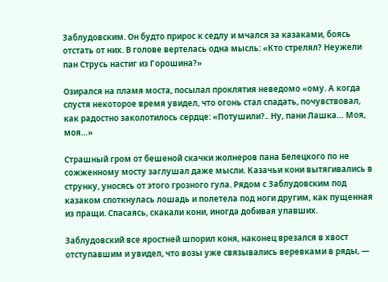Заблудовским. Он будто прирос к седлу и мчался за казаками, боясь отстать от них. В голове вертелась одна мысль: «Кто стрелял? Неужели пан Струсь настиг из Горошина?»

Озирался на пламя моста, посылал проклятия неведомо «ому. А когда спустя некоторое время увидел, что огонь стал спадать, почувствовал, как радостно заколотилось сердце: «Потушили?.. Ну, пани Лашка… Моя, моя…»

Страшный гром от бешеной скачки жолнеров пана Белецкого по не сожженному мосту заглушал даже мысли. Казачьи кони вытягивались в струнку, уносясь от этого грозного гула. Рядом с Заблудовским под казаком споткнулась лошадь и полетела под ноги другим, как пущенная из пращи. Спасаясь, скакали кони, иногда добивая упавших.

Заблудовский все яростней шпорил коня, наконец врезался в хвост отступавшим и увидел, что возы уже связывались веревками в ряды, —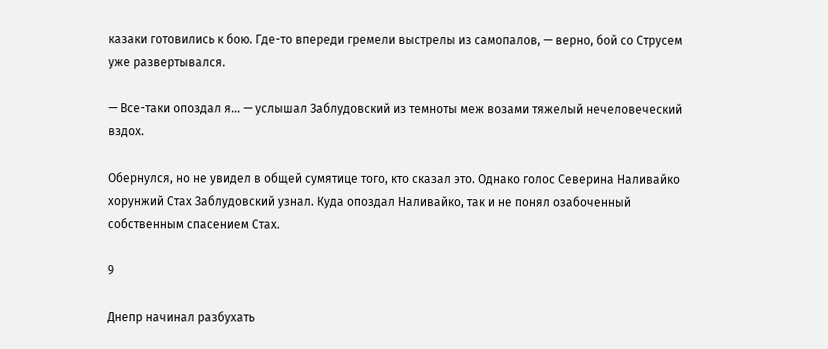казаки готовились к бою. Где-то впереди гремели выстрелы из самопалов, — верно, бой со Струсем уже развертывался.

— Все-таки опоздал я… — услышал Заблудовский из темноты меж возами тяжелый нечеловеческий вздох.

Обернулся, но не увидел в общей сумятице того, кто сказал это. Однако голос Северина Наливайко хорунжий Стах Заблудовский узнал. Куда опоздал Наливайко, так и не понял озабоченный собственным спасением Стах.

9

Днепр начинал разбухать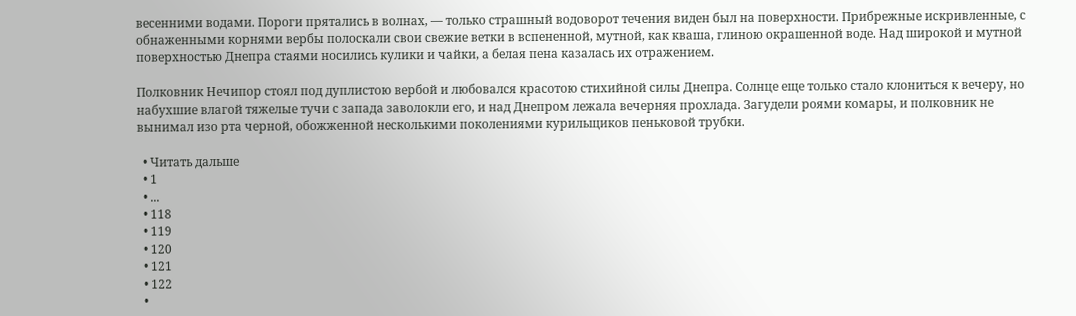весенними водами. Пороги прятались в волнах, — только страшный водоворот течения виден был на поверхности. Прибрежные искривленные, с обнаженными корнями вербы полоскали свои свежие ветки в вспененной, мутной, как кваша, глиною окрашенной воде. Над широкой и мутной поверхностью Днепра стаями носились кулики и чайки, а белая пена казалась их отражением.

Полковник Нечипор стоял под дуплистою вербой и любовался красотою стихийной силы Днепра. Солнце еще только стало клониться к вечеру, но набухшие влагой тяжелые тучи с запада заволокли его, и над Днепром лежала вечерняя прохлада. Загудели роями комары, и полковник не вынимал изо рта черной, обожженной несколькими поколениями курильщиков пеньковой трубки.

  • Читать дальше
  • 1
  • ...
  • 118
  • 119
  • 120
  • 121
  • 122
  •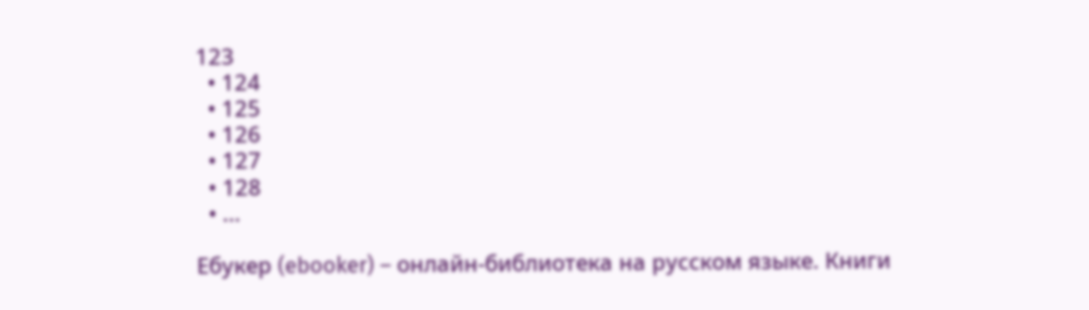123
  • 124
  • 125
  • 126
  • 127
  • 128
  • ...

Ебукер (ebooker) – онлайн-библиотека на русском языке. Книги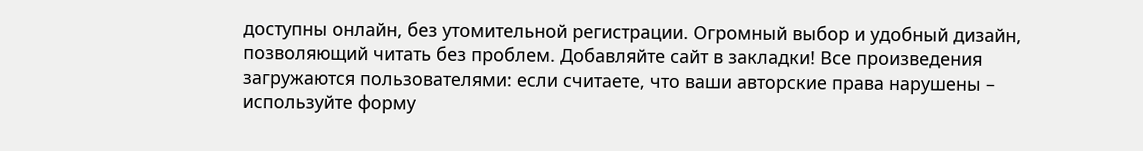доступны онлайн, без утомительной регистрации. Огромный выбор и удобный дизайн, позволяющий читать без проблем. Добавляйте сайт в закладки! Все произведения загружаются пользователями: если считаете, что ваши авторские права нарушены – используйте форму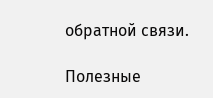обратной связи.

Полезные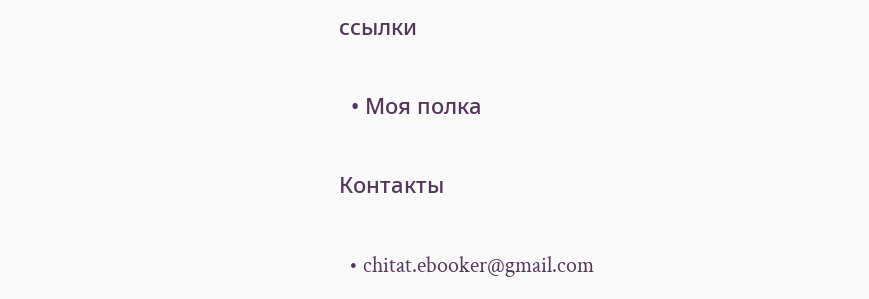ссылки

  • Моя полка

Контакты

  • chitat.ebooker@gmail.com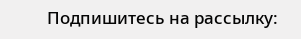Подпишитесь на рассылку: